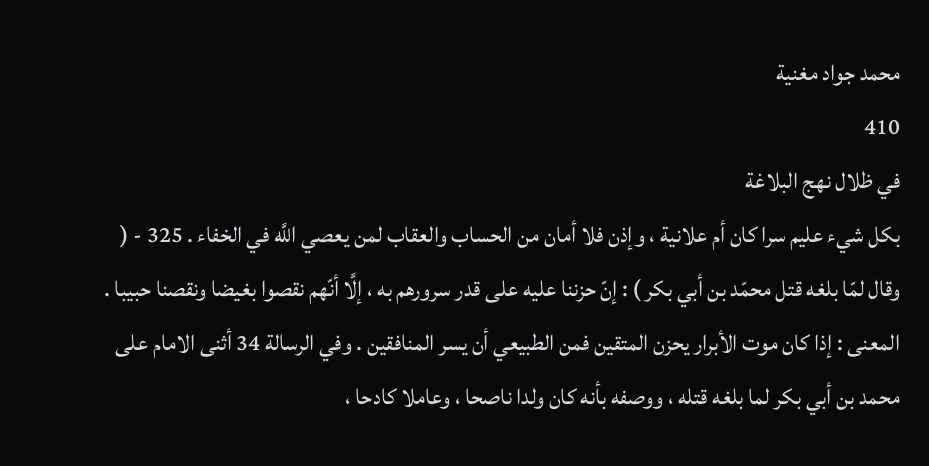محمد جواد مغنية
410
في ظلال نهج البلاغة
بكل شيء عليم سرا كان أم علانية ، وإذن فلا أمان من الحساب والعقاب لمن يعصي اللَّه في الخفاء . 325 - ( وقال لمّا بلغه قتل محمّد بن أبي بكر ) : إنّ حزننا عليه على قدر سرورهم به ، إلَّا أنّهم نقصوا بغيضا ونقصنا حبيبا . المعنى : إذا كان موت الأبرار يحزن المتقين فمن الطبيعي أن يسر المنافقين . وفي الرسالة 34 أثنى الامام على محمد بن أبي بكر لما بلغه قتله ، ووصفه بأنه كان ولدا ناصحا ، وعاملا كادحا ،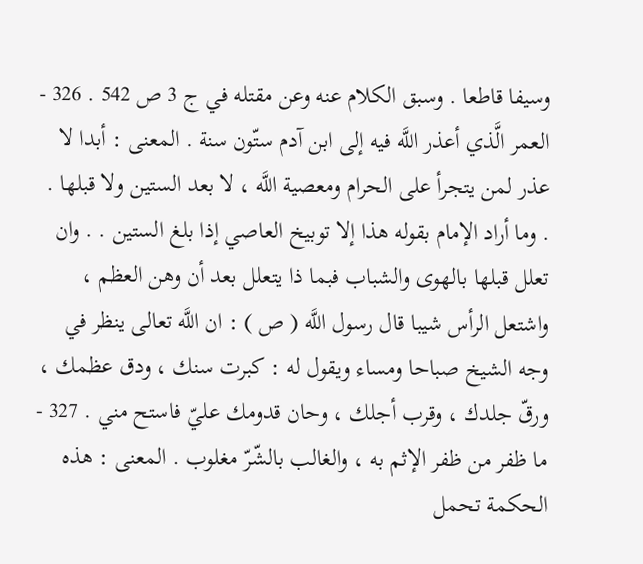وسيفا قاطعا . وسبق الكلام عنه وعن مقتله في ج 3 ص 542 . 326 - العمر الَّذي أعذر اللَّه فيه إلى ابن آدم ستّون سنة . المعنى : أبدا لا عذر لمن يتجرأ على الحرام ومعصية اللَّه ، لا بعد الستين ولا قبلها . . وما أراد الإمام بقوله هذا إلا توبيخ العاصي إذا بلغ الستين . . وان تعلل قبلها بالهوى والشباب فبما ذا يتعلل بعد أن وهن العظم ، واشتعل الرأس شيبا قال رسول اللَّه ( ص ) : ان اللَّه تعالى ينظر في وجه الشيخ صباحا ومساء ويقول له : كبرت سنك ، ودق عظمك ، ورقّ جلدك ، وقرب أجلك ، وحان قدومك عليّ فاستح مني . 327 - ما ظفر من ظفر الإثم به ، والغالب بالشّرّ مغلوب . المعنى : هذه الحكمة تحمل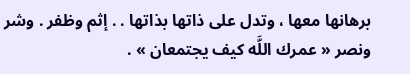برهانها معها ، وتدل على ذاتها بذاتها . . إثم وظفر . وشر ونصر « عمرك اللَّه كيف يجتمعان » .